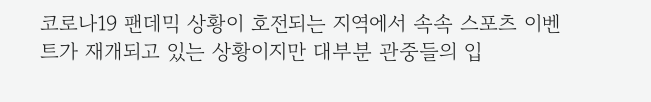코로나19 팬데믹 상황이 호전되는 지역에서 속속 스포츠 이벤트가 재개되고 있는 상황이지만 대부분 관중들의 입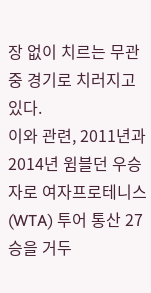장 없이 치르는 무관중 경기로 치러지고 있다.
이와 관련, 2011년과 2014년 윔블던 우승자로 여자프로테니스(WTA) 투어 통산 27승을 거두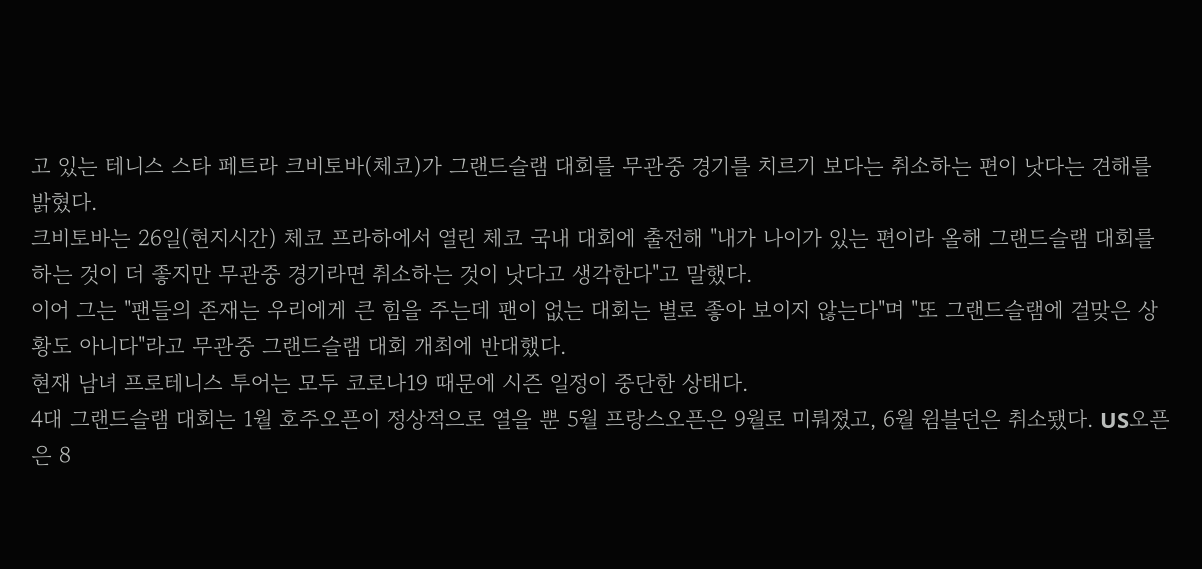고 있는 테니스 스타 페트라 크비토바(체코)가 그랜드슬램 대회를 무관중 경기를 치르기 보다는 취소하는 편이 낫다는 견해를 밝혔다.
크비토바는 26일(현지시간) 체코 프라하에서 열린 체코 국내 대회에 출전해 "내가 나이가 있는 편이라 올해 그랜드슬램 대회를 하는 것이 더 좋지만 무관중 경기라면 취소하는 것이 낫다고 생각한다"고 말했다.
이어 그는 "팬들의 존재는 우리에게 큰 힘을 주는데 팬이 없는 대회는 별로 좋아 보이지 않는다"며 "또 그랜드슬램에 걸맞은 상황도 아니다"라고 무관중 그랜드슬램 대회 개최에 반대했다.
현재 남녀 프로테니스 투어는 모두 코로나19 때문에 시즌 일정이 중단한 상태다.
4대 그랜드슬램 대회는 1월 호주오픈이 정상적으로 열을 뿐 5월 프랑스오픈은 9월로 미뤄졌고, 6월 윔블던은 취소됐다. US오픈은 8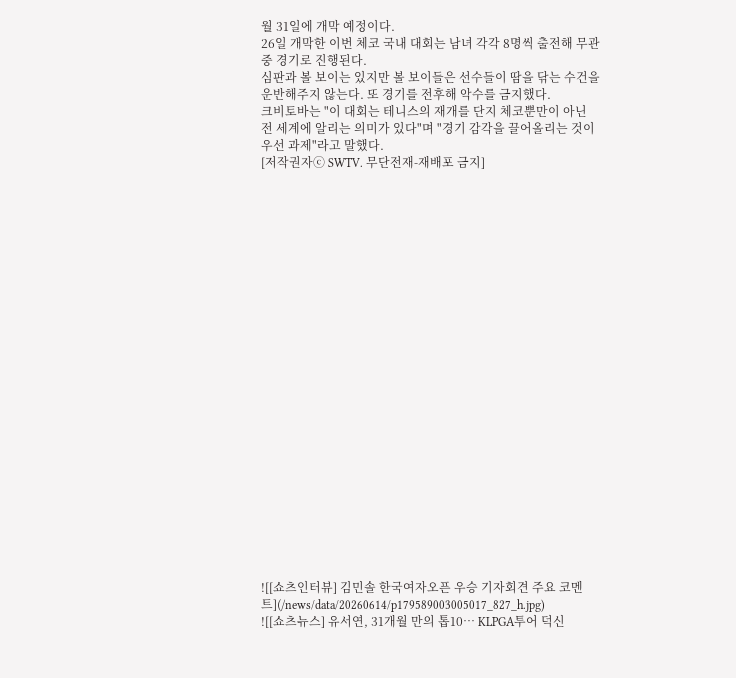월 31일에 개막 예정이다.
26일 개막한 이번 체코 국내 대회는 남녀 각각 8명씩 출전해 무관중 경기로 진행된다.
심판과 볼 보이는 있지만 볼 보이들은 선수들이 땀을 닦는 수건을 운반해주지 않는다. 또 경기를 전후해 악수를 금지했다.
크비토바는 "이 대회는 테니스의 재개를 단지 체코뿐만이 아닌 전 세계에 알리는 의미가 있다"며 "경기 감각을 끌어올리는 것이 우선 과제"라고 말했다.
[저작권자ⓒ SWTV. 무단전재-재배포 금지]
























![[쇼츠인터뷰] 김민솔 한국여자오픈 우승 기자회견 주요 코멘트](/news/data/20260614/p179589003005017_827_h.jpg)
![[쇼츠뉴스] 유서연, 31개월 만의 톱10… KLPGA투어 덕신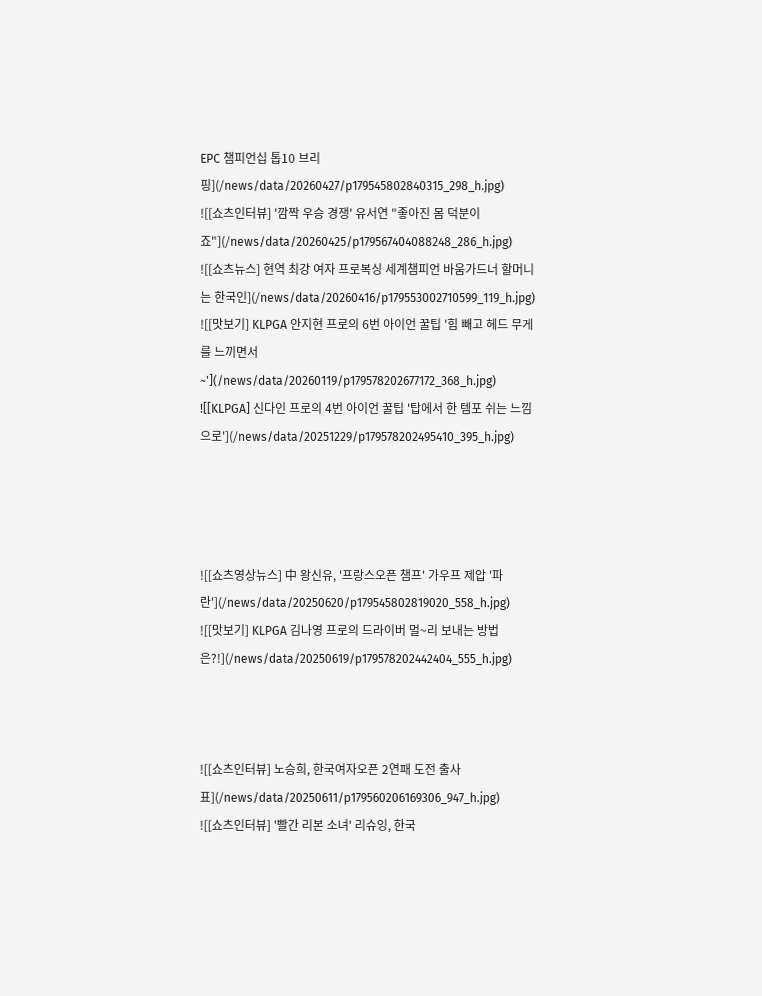EPC 챔피언십 톱10 브리핑](/news/data/20260427/p179545802840315_298_h.jpg)
![[쇼츠인터뷰] '깜짝 우승 경쟁' 유서연 "좋아진 몸 덕분이죠"](/news/data/20260425/p179567404088248_286_h.jpg)
![[쇼츠뉴스] 현역 최강 여자 프로복싱 세계챔피언 바움가드너 할머니는 한국인](/news/data/20260416/p179553002710599_119_h.jpg)
![[맛보기] KLPGA 안지현 프로의 6번 아이언 꿀팁 '힘 빼고 헤드 무게를 느끼면서~'](/news/data/20260119/p179578202677172_368_h.jpg)
![[KLPGA] 신다인 프로의 4번 아이언 꿀팁 '탑에서 한 템포 쉬는 느낌으로'](/news/data/20251229/p179578202495410_395_h.jpg)




![[쇼츠영상뉴스] 中 왕신유, '프랑스오픈 챔프' 가우프 제압 '파란'](/news/data/20250620/p179545802819020_558_h.jpg)
![[맛보기] KLPGA 김나영 프로의 드라이버 멀~리 보내는 방법은?!](/news/data/20250619/p179578202442404_555_h.jpg)



![[쇼츠인터뷰] 노승희, 한국여자오픈 2연패 도전 출사표](/news/data/20250611/p179560206169306_947_h.jpg)
![[쇼츠인터뷰] '빨간 리본 소녀' 리슈잉, 한국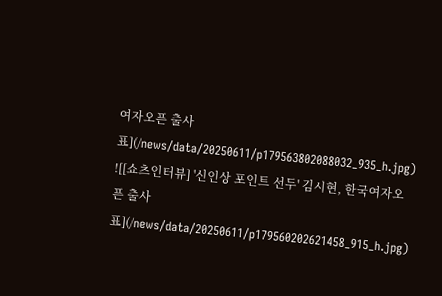여자오픈 출사표](/news/data/20250611/p179563802088032_935_h.jpg)
![[쇼츠인터뷰] '신인상 포인트 선두' 김시현, 한국여자오픈 출사표](/news/data/20250611/p179560202621458_915_h.jpg)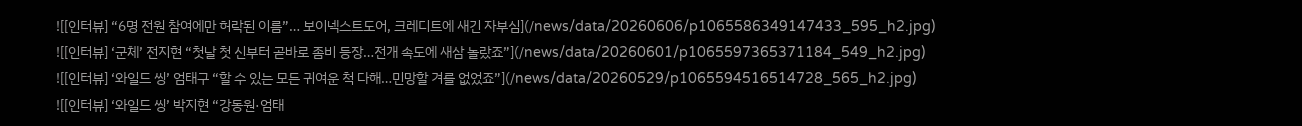![[인터뷰] “6명 전원 참여에만 허락된 이름”… 보이넥스트도어, 크레디트에 새긴 자부심](/news/data/20260606/p1065586349147433_595_h2.jpg)
![[인터뷰] ‘군체’ 전지현 “첫날 첫 신부터 곧바로 좀비 등장…전개 속도에 새삼 놀랐죠”](/news/data/20260601/p1065597365371184_549_h2.jpg)
![[인터뷰] ‘와일드 씽’ 엄태구 “할 수 있는 모든 귀여운 척 다해…민망할 겨를 없었죠”](/news/data/20260529/p1065594516514728_565_h2.jpg)
![[인터뷰] ‘와일드 씽’ 박지현 “강동원·엄태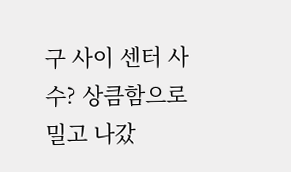구 사이 센터 사수? 상큼함으로 밀고 나갔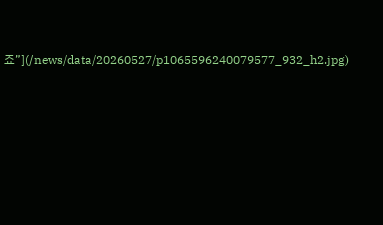죠”](/news/data/20260527/p1065596240079577_932_h2.jpg)